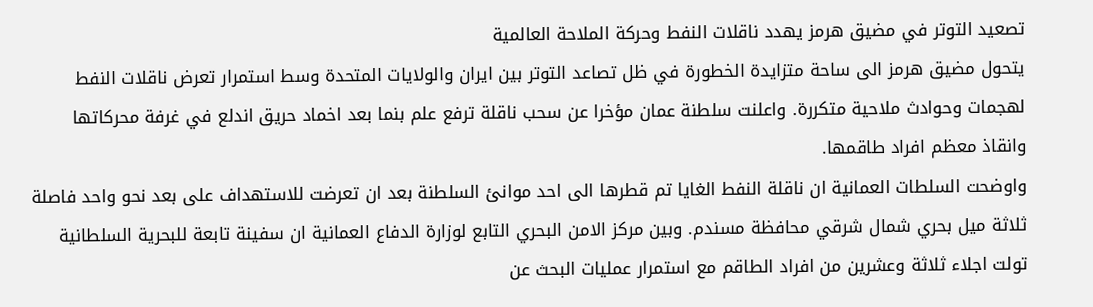تصعيد التوتر في مضيق هرمز يهدد ناقلات النفط وحركة الملاحة العالمية
يتحول مضيق هرمز الى ساحة متزايدة الخطورة في ظل تصاعد التوتر بين ايران والولايات المتحدة وسط استمرار تعرض ناقلات النفط لهجمات وحوادث ملاحية متكررة. واعلنت سلطنة عمان مؤخرا عن سحب ناقلة ترفع علم بنما بعد اخماد حريق اندلع في غرفة محركاتها وانقاذ معظم افراد طاقمها.
واوضحت السلطات العمانية ان ناقلة النفط الغايا تم قطرها الى احد موانئ السلطنة بعد ان تعرضت للاستهداف على بعد نحو واحد فاصلة ثلاثة ميل بحري شمال شرقي محافظة مسندم. وبين مركز الامن البحري التابع لوزارة الدفاع العمانية ان سفينة تابعة للبحرية السلطانية تولت اجلاء ثلاثة وعشرين من افراد الطاقم مع استمرار عمليات البحث عن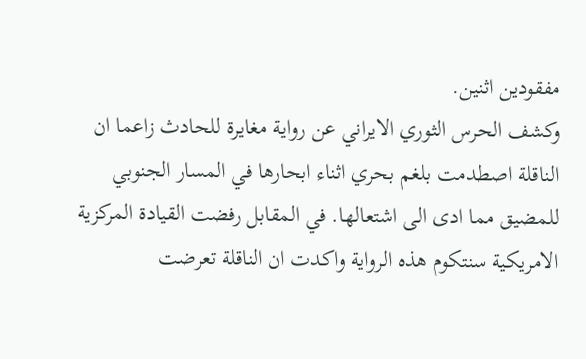مفقودين اثنين.
وكشف الحرس الثوري الايراني عن رواية مغايرة للحادث زاعما ان الناقلة اصطدمت بلغم بحري اثناء ابحارها في المسار الجنوبي للمضيق مما ادى الى اشتعالها. في المقابل رفضت القيادة المركزية الامريكية سنتكوم هذه الرواية واكدت ان الناقلة تعرضت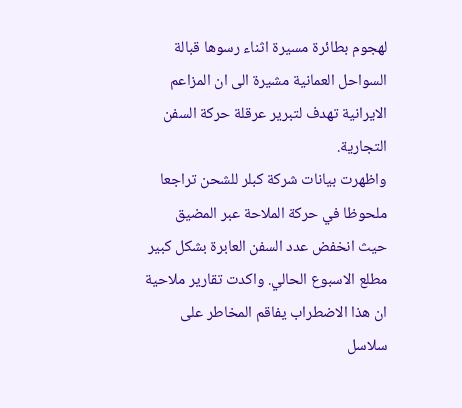لهجوم بطائرة مسيرة اثناء رسوها قبالة السواحل العمانية مشيرة الى ان المزاعم الايرانية تهدف لتبرير عرقلة حركة السفن التجارية.
واظهرت بيانات شركة كبلر للشحن تراجعا ملحوظا في حركة الملاحة عبر المضيق حيث انخفض عدد السفن العابرة بشكل كبير مطلع الاسبوع الحالي. واكدت تقارير ملاحية ان هذا الاضطراب يفاقم المخاطر على سلاسل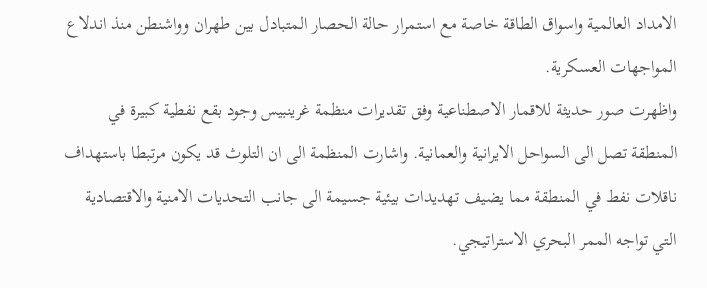الامداد العالمية واسواق الطاقة خاصة مع استمرار حالة الحصار المتبادل بين طهران وواشنطن منذ اندلاع المواجهات العسكرية.
واظهرت صور حديثة للاقمار الاصطناعية وفق تقديرات منظمة غرينبيس وجود بقع نفطية كبيرة في المنطقة تصل الى السواحل الايرانية والعمانية. واشارت المنظمة الى ان التلوث قد يكون مرتبطا باستهداف ناقلات نفط في المنطقة مما يضيف تهديدات بيئية جسيمة الى جانب التحديات الامنية والاقتصادية التي تواجه الممر البحري الاستراتيجي.